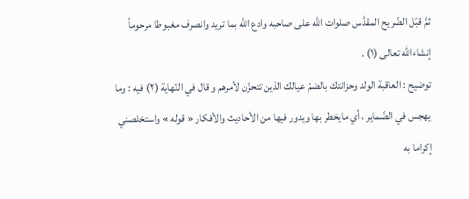ثمَّ قبّل الضّريح المقدَّس صلوات الله على صاحبه وادع الله بما تريد وانصرف مغبوطا مرحوماً إنشاءالله تعالى (١) .
توضيح : العاقبة الولد وحزانتك بالضمّ عيالك الذين تتحزّن لأمرهم و قال في النّهاية (٢) فيه : وما يهجس في الضّماير ، أي مايخطر بها ويدور فيها من الأحاديث والأفكار « قوله » واستخلصني إكراما به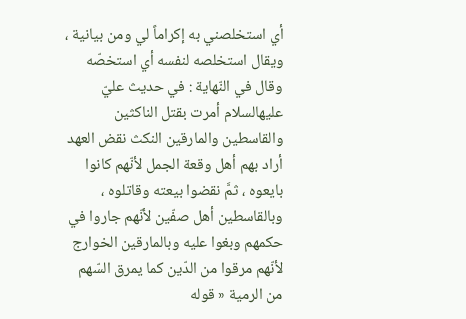أي استخلصني به إكراماً لي ومن بيانية ، ويقال استخلصه لنفسه أي استخصّه وقال في النّهاية : في حديث عليّ عليهالسلام أمرت بقتل الناكثين والقاسطين والمارقين النكث نقض العهد أراد بهم أهل وقعة الجمل لأنّهم كانوا بايعوه ، ثمَّ نقضوا بيعته وقاتلوه ، وبالقاسطين أهل صفّين لأنّهم جاروا في حكمهم وبغوا عليه وبالمارقين الخوارج لأنّهم مرقوا من الدّين كما يمرق السّهم من الرمية « قوله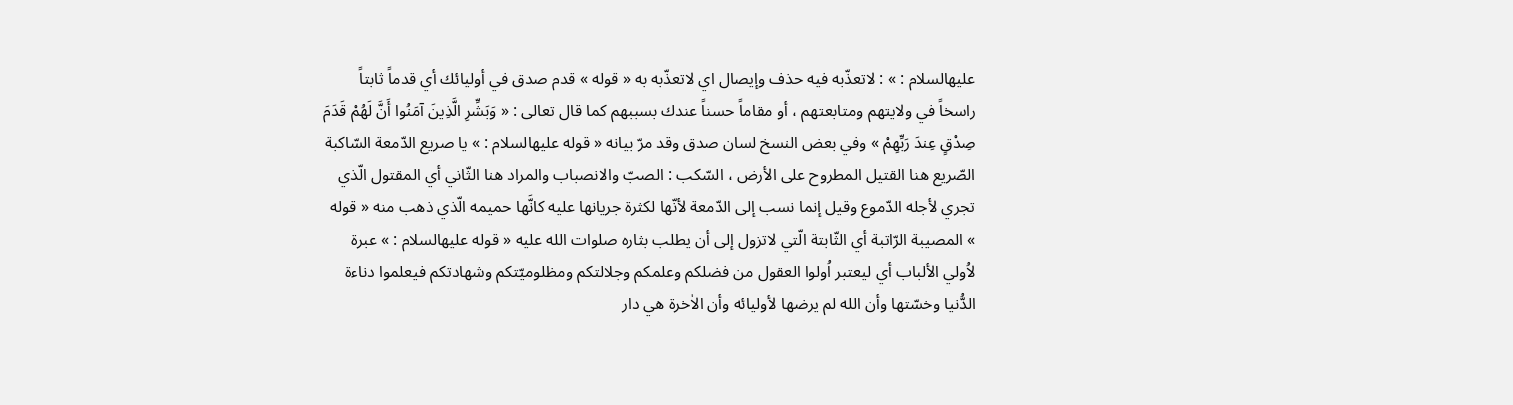عليهالسلام : » : لاتعذّبه فيه حذف وإيصال اي لاتعذّبه به « قوله » قدم صدق في أوليائك أي قدماً ثابتاً راسخاً في ولايتهم ومتابعتهم ، أو مقاماً حسناً عندك بسببهم كما قال تعالى : « وَبَشِّرِ الَّذِينَ آمَنُوا أَنَّ لَهُمْ قَدَمَ صِدْقٍ عِندَ رَبِّهِمْ » وفي بعض النسخ لسان صدق وقد مرّ بيانه « قوله عليهالسلام : » يا صريع الدّمعة السّاكبة الصّريع هنا القتيل المطروح على الأرض ، السّكب : الصبّ والانصباب والمراد هنا الثّاني أي المقتول الّذي تجري لأجله الدّموع وقيل إنما نسب إلى الدّمعة لأنّها لكثرة جريانها عليه كانَّها حميمه الّذي ذهب منه « قوله » المصيبة الرّاتبة أي الثّابتة الّتي لاتزول إلى أن يطلب بثاره صلوات الله عليه « قوله عليهالسلام : » عبرة لاُولي الألباب أي ليعتبر اُولوا العقول من فضلكم وعلمكم وجلالتكم ومظلوميّتكم وشهادتكم فيعلموا دناءة الدُّنيا وخسّتها وأن الله لم يرضها لأوليائه وأن الاٰخرة هي دار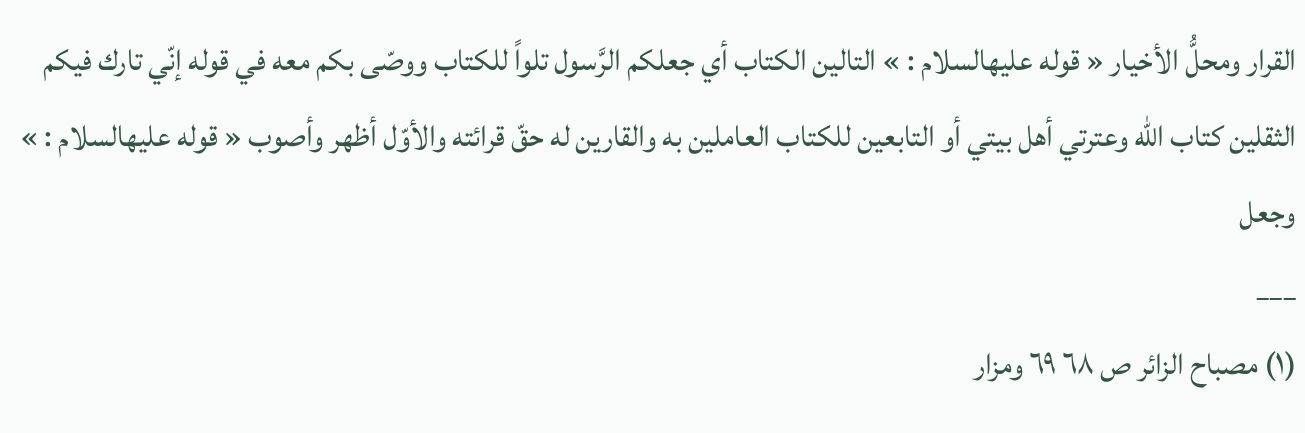القرار ومحلُّ الأخيار « قوله عليهالسلام : » التالين الكتاب أي جعلكم الرَّسول تلواً للكتاب ووصّى بكم معه في قوله إنّي تارك فيكم الثقلين كتاب الله وعترتي أهل بيتي أو التابعين للكتاب العاملين به والقارين له حقّ قرائته والأوّل أظهر وأصوب « قوله عليهالسلام : » وجعل
___
(١) مصباح الزائر ص ٦٨ ٦٩ ومزار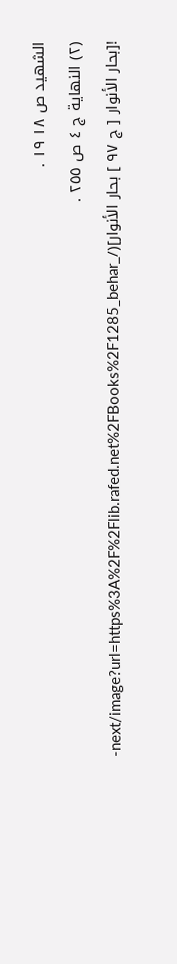الشهيد ص ١٨ ١٩ .
(٢) النهاية ج ٤ ص ٢٥٥ .
![بحار الأنوار [ ج ٩٧ ] بحار الأنوار](/_next/image?url=https%3A%2F%2Flib.rafed.net%2FBooks%2F1285_behar-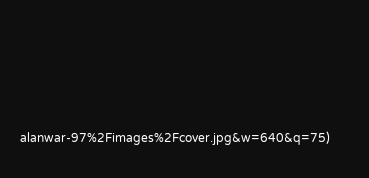alanwar-97%2Fimages%2Fcover.jpg&w=640&q=75)